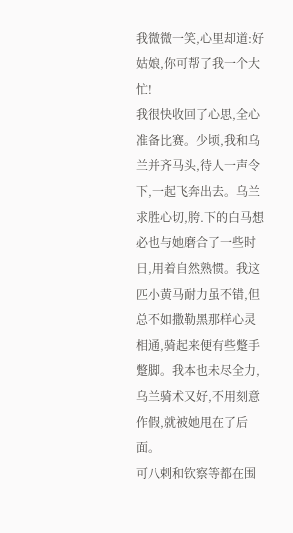我微微一笑,心里却道:好姑娘,你可帮了我一个大忙!
我很快收回了心思,全心准备比赛。少顷,我和乌兰并齐马头,待人一声令下,一起飞奔出去。乌兰求胜心切,胯.下的白马想必也与她磨合了一些时日,用着自然熟惯。我这匹小黄马耐力虽不错,但总不如撒勒黑那样心灵相通,骑起来便有些蹩手蹩脚。我本也未尽全力,乌兰骑术又好,不用刻意作假,就被她甩在了后面。
可八剌和钦察等都在围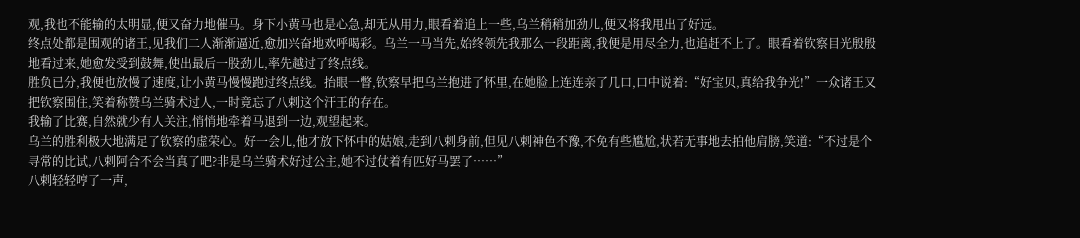观,我也不能输的太明显,便又奋力地催马。身下小黄马也是心急,却无从用力,眼看着追上一些,乌兰稍稍加劲儿,便又将我甩出了好远。
终点处都是围观的诸王,见我们二人渐渐逼近,愈加兴奋地欢呼喝彩。乌兰一马当先,始终领先我那么一段距离,我便是用尽全力,也追赶不上了。眼看着钦察目光殷殷地看过来,她愈发受到鼓舞,使出最后一股劲儿,率先越过了终点线。
胜负已分,我便也放慢了速度,让小黄马慢慢跑过终点线。抬眼一瞥,钦察早把乌兰抱进了怀里,在她脸上连连亲了几口,口中说着:“好宝贝,真给我争光!”一众诸王又把钦察围住,笑着称赞乌兰骑术过人,一时竟忘了八剌这个汗王的存在。
我输了比赛,自然就少有人关注,悄悄地牵着马退到一边,观望起来。
乌兰的胜利极大地满足了钦察的虚荣心。好一会儿,他才放下怀中的姑娘,走到八剌身前,但见八剌神色不豫,不免有些尴尬,状若无事地去拍他肩膀,笑道:“不过是个寻常的比试,八剌阿合不会当真了吧?非是乌兰骑术好过公主,她不过仗着有匹好马罢了……”
八剌轻轻哼了一声,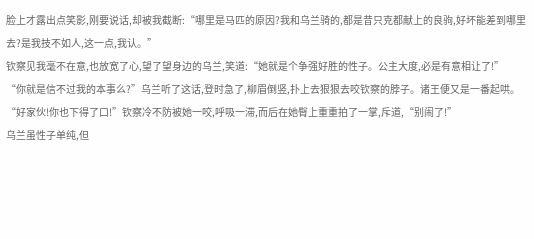脸上才露出点笑影,刚要说话,却被我截断:“哪里是马匹的原因?我和乌兰骑的,都是昔只克都献上的良驹,好坏能差到哪里去?是我技不如人,这一点,我认。”
钦察见我毫不在意,也放宽了心,望了望身边的乌兰,笑道:“她就是个争强好胜的性子。公主大度,必是有意相让了!”
“你就是信不过我的本事么?”乌兰听了这话,登时急了,柳眉倒竖,扑上去狠狠去咬钦察的脖子。诸王便又是一番起哄。
“好家伙!你也下得了口!”钦察冷不防被她一咬,呼吸一滞,而后在她臀上重重拍了一掌,斥道,“别闹了!”
乌兰虽性子单纯,但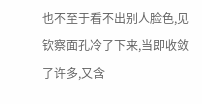也不至于看不出别人脸色,见钦察面孔冷了下来,当即收敛了许多,又含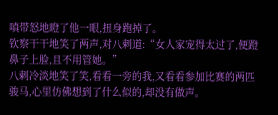嗔带怒地瞪了他一眼,扭身跑掉了。
钦察干干地笑了两声,对八剌道:“女人家宠得太过了,便蹬鼻子上脸,且不用管她。”
八剌冷淡地笑了笑,看看一旁的我,又看看参加比赛的两匹骏马,心里仿佛想到了什么似的,却没有做声。